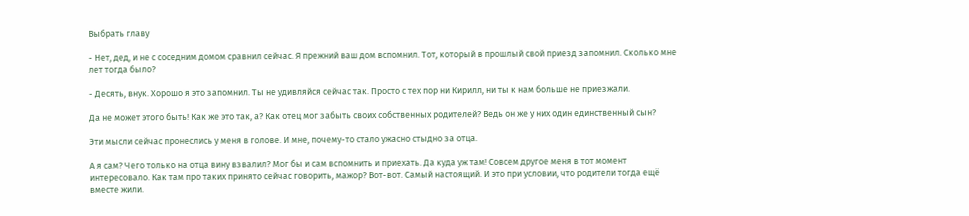Выбрать главу

- Нет, дед, и не с соседним домом сравнил сейчас. Я прежний ваш дом вспомнил. Тот, который в прошлый свой приезд запомнил. Сколько мне лет тогда было?

- Десять, внук. Хорошо я это запомнил. Ты не удивляйся сейчас так. Просто с тех пор ни Кирилл, ни ты к нам больше не приезжали.

Да не может этого быть! Как же это так, а? Как отец мог забыть своих собственных родителей? Ведь он же у них один единственный сын?

Эти мысли сейчас пронеслись у меня в голове. И мне, почему-то стало ужасно стыдно за отца.

А я сам? Чего только на отца вину взвалил? Мог бы и сам вспомнить и приехать. Да куда уж там! Совсем другое меня в тот момент интересовало. Как там про таких принято сейчас говорить, мажор? Вот-вот. Самый настоящий. И это при условии, что родители тогда ещё вместе жили.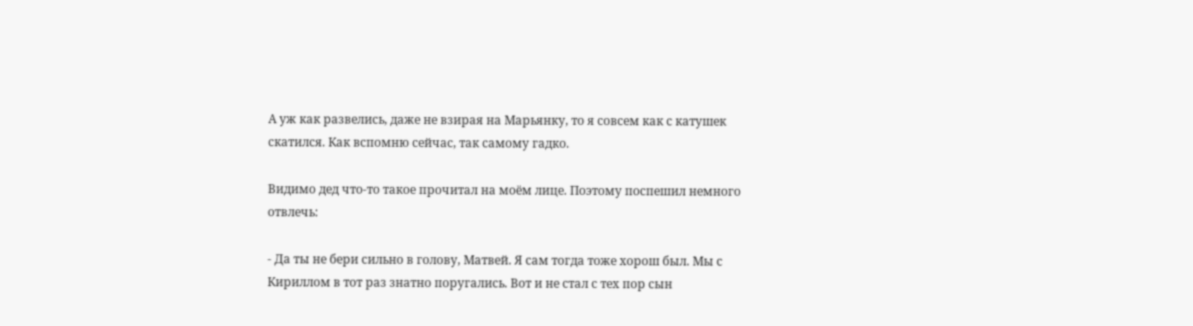А уж как развелись, даже не взирая на Марьянку, то я совсем как с катушек скатился. Как вспомню сейчас, так самому гадко.

Видимо дед что-то такое прочитал на моём лице. Поэтому поспешил немного отвлечь:

- Да ты не бери сильно в голову, Матвей. Я сам тогда тоже хорош был. Мы с Кириллом в тот раз знатно поругались. Вот и не стал с тех пор сын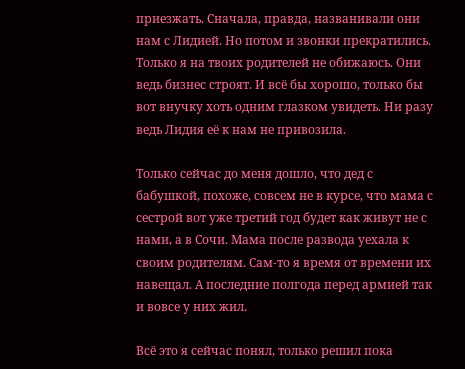приезжать. Сначала, правда, названивали они нам с Лидией. Но потом и звонки прекратились. Только я на твоих родителей не обижаюсь. Они ведь бизнес строят. И всё бы хорошо, только бы вот внучку хоть одним глазком увидеть. Ни разу ведь Лидия её к нам не привозила.

Только сейчас до меня дошло, что дед с бабушкой, похоже, совсем не в курсе, что мама с сестрой вот уже третий год будет как живут не с нами, а в Сочи. Мама после развода уехала к своим родителям. Сам-то я время от времени их навещал. А последние полгода перед армией так и вовсе у них жил.

Всё это я сейчас понял, только решил пока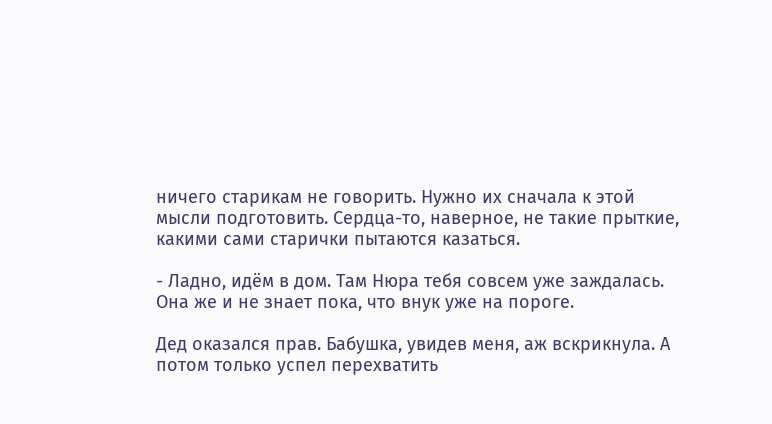ничего старикам не говорить. Нужно их сначала к этой мысли подготовить. Сердца-то, наверное, не такие прыткие, какими сами старички пытаются казаться.

- Ладно, идём в дом. Там Нюра тебя совсем уже заждалась. Она же и не знает пока, что внук уже на пороге.

Дед оказался прав. Бабушка, увидев меня, аж вскрикнула. А потом только успел перехватить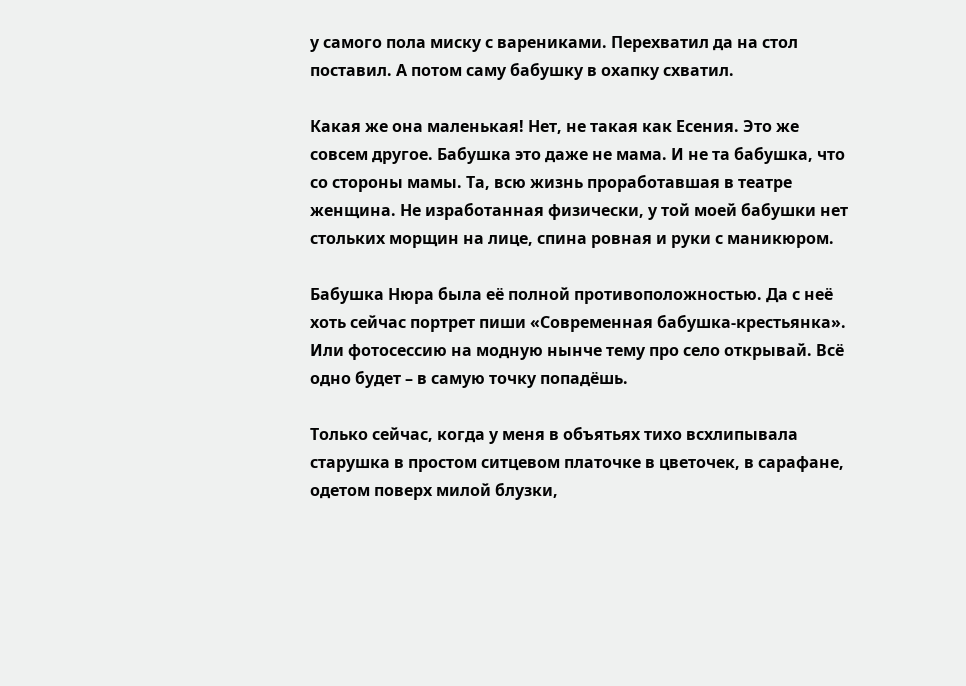у самого пола миску с варениками. Перехватил да на стол поставил. А потом саму бабушку в охапку схватил.

Какая же она маленькая! Нет, не такая как Есения. Это же совсем другое. Бабушка это даже не мама. И не та бабушка, что со стороны мамы. Та, всю жизнь проработавшая в театре женщина. Не изработанная физически, у той моей бабушки нет стольких морщин на лице, спина ровная и руки с маникюром.

Бабушка Нюра была её полной противоположностью. Да с неё хоть сейчас портрет пиши «Современная бабушка-крестьянка». Или фотосессию на модную нынче тему про село открывай. Всё одно будет – в самую точку попадёшь.

Только сейчас, когда у меня в объятьях тихо всхлипывала старушка в простом ситцевом платочке в цветочек, в сарафане, одетом поверх милой блузки,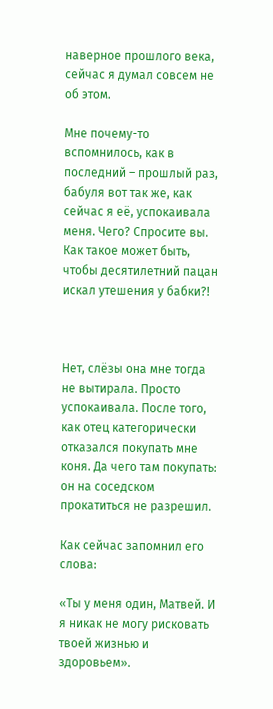наверное прошлого века, сейчас я думал совсем не об этом.

Мне почему-то вспомнилось, как в последний – прошлый раз, бабуля вот так же, как сейчас я её, успокаивала меня. Чего? Спросите вы. Как такое может быть, чтобы десятилетний пацан искал утешения у бабки?!



Нет, слёзы она мне тогда не вытирала. Просто успокаивала. После того, как отец категорически отказался покупать мне коня. Да чего там покупать: он на соседском прокатиться не разрешил.

Как сейчас запомнил его слова:

«Ты у меня один, Матвей. И я никак не могу рисковать твоей жизнью и здоровьем».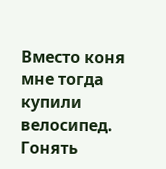Вместо коня мне тогда купили велосипед. Гонять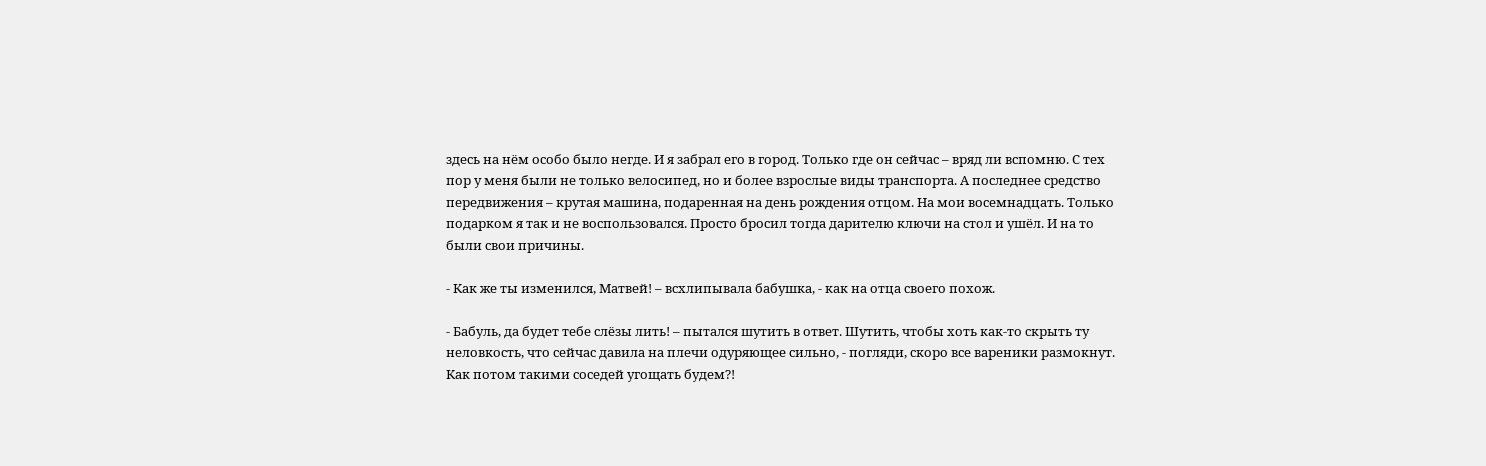здесь на нём особо было негде. И я забрал его в город. Только где он сейчас – вряд ли вспомню. С тех пор у меня были не только велосипед, но и более взрослые виды транспорта. А последнее средство передвижения – крутая машина, подаренная на день рождения отцом. На мои восемнадцать. Только подарком я так и не воспользовался. Просто бросил тогда дарителю ключи на стол и ушёл. И на то были свои причины.

- Как же ты изменился, Матвей! – всхлипывала бабушка, - как на отца своего похож.

- Бабуль, да будет тебе слёзы лить! – пытался шутить в ответ. Шутить, чтобы хоть как-то скрыть ту неловкость, что сейчас давила на плечи одуряющее сильно, - погляди, скоро все вареники размокнут. Как потом такими соседей угощать будем?!